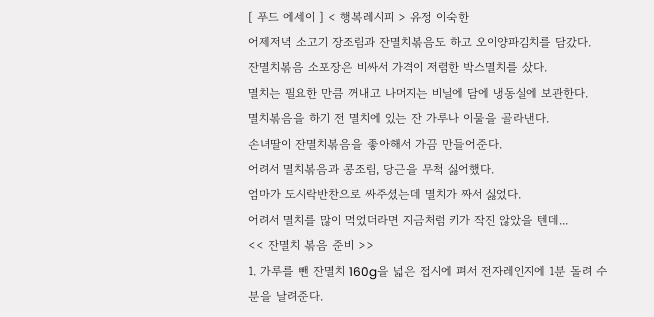[ 푸드 에세이 ] < 행복레시피 > 유정 이숙한
어제저녁 소고기 장조림과 잔멸치볶음도 하고 오이양파김치를 담갔다.
잔멸치볶음 소포장은 비싸서 가격이 저렴한 박스멸치를 샀다.
멸치는 필요한 만큼 꺼내고 나머지는 비닐에 담에 냉동실에 보관한다.
멸치볶음을 하기 전 멸치에 있는 잔 가루나 이물을 골라낸다.
손녀딸이 잔멸치볶음을 좋아해서 가끔 만들어준다.
어려서 멸치볶음과 콩조림, 당근을 무척 싫어했다.
엄마가 도시락반찬으로 싸주셨는데 멸치가 짜서 싫었다.
어려서 멸치를 많이 먹었더라면 지금처럼 키가 작진 않았을 텐데...
<< 잔멸치 볶음 준비 >>
1. 가루를 뺀 잔멸치 160g을 넓은 접시에 펴서 전자레인지에 1분 돌려 수분을 날려준다.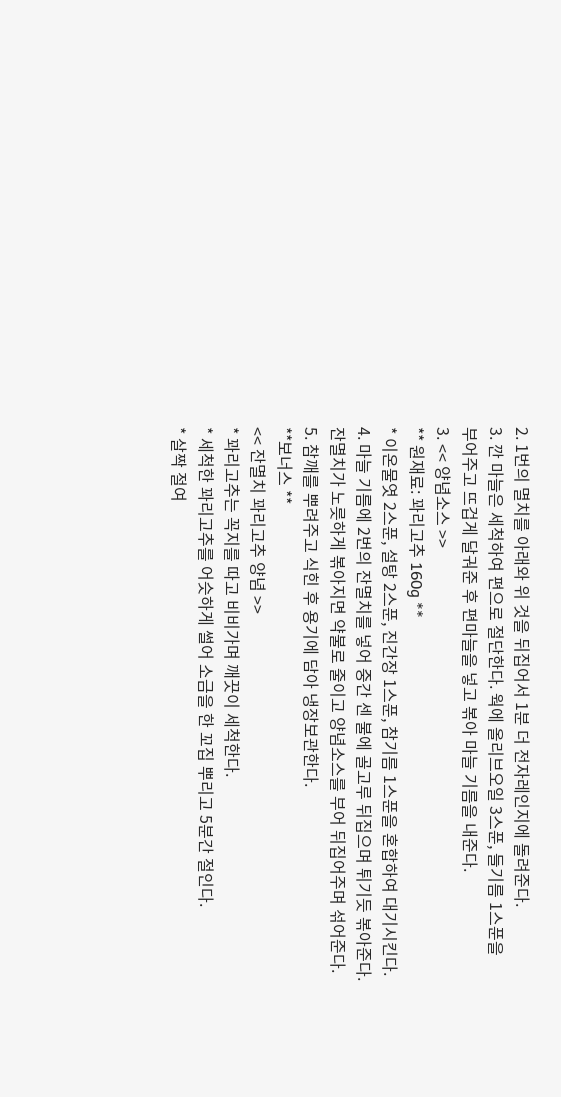2. 1번의 멸치를 아래와 위 것을 뒤집어서 1분 더 전자레인지에 돌려준다.
3. 깐 마늘은 세척하여 편으로 절단한다. 웍에 올리브오일 3스푼, 들기름 1스푼을
부어주고 뜨겁게 달궈준 후 편마늘을 넣고 볶아 마늘 기름을 내준다.
3. << 양념소스 >>
** 원재료: 꽈리고추 160g **
* 이온물엿 2스푼, 설탕 2스푼, 진간장 1스푼, 참기름 1스푼을 혼합하여 대기시킨다.
4. 마늘 기름에 2번의 잔멸치를 넣어 중간 센 불에 골고루 뒤집으며 튀기듯 볶아준다.
잔멸치가 노릇하게 볶아지면 약불로 줄이고 양념소스를 부어 뒤집어주며 섞어준다.
5. 참깨를 뿌려주고 식힌 후 용기에 담아 냉장보관한다.
**보너스 **
<< 잔멸치 꽈리고추 양념 >>
* 꽈리고추는 꼭지를 따고 비비가며 깨끗이 세척한다.
* 세척한 꽈리고추를 어슷하게 썰어 소금을 한 꼬집 뿌리고 5분간 절인다.
* 살짝 절여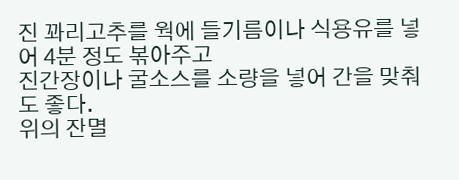진 꽈리고추를 웍에 들기름이나 식용유를 넣어 4분 정도 볶아주고
진간장이나 굴소스를 소량을 넣어 간을 맞춰도 좋다.
위의 잔멸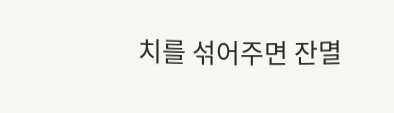치를 섞어주면 잔멸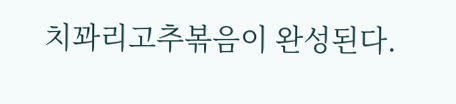치꽈리고추볶음이 완성된다.